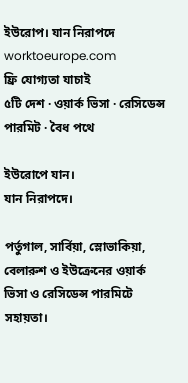ইউরোপ। যান নিরাপদে
worktoeurope.com
ফ্রি যোগ্যতা যাচাই
৫টি দেশ · ওয়ার্ক ভিসা · রেসিডেন্স পারমিট · বৈধ পথে

ইউরোপে যান।
যান নিরাপদে।

পর্তুগাল, সার্বিয়া, স্লোভাকিয়া, বেলারুশ ও ইউক্রেনের ওয়ার্ক ভিসা ও রেসিডেন্স পারমিটে সহায়তা।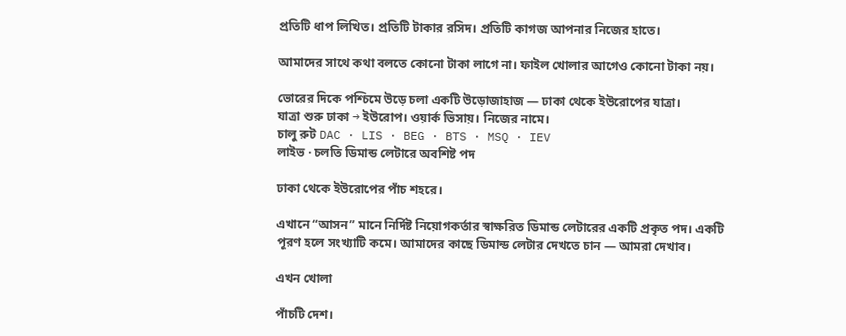প্রতিটি ধাপ লিখিত। প্রতিটি টাকার রসিদ। প্রতিটি কাগজ আপনার নিজের হাতে।

আমাদের সাথে কথা বলতে কোনো টাকা লাগে না। ফাইল খোলার আগেও কোনো টাকা নয়।

ভোরের দিকে পশ্চিমে উড়ে চলা একটি উড়োজাহাজ — ঢাকা থেকে ইউরোপের যাত্রা।
যাত্রা শুরু ঢাকা → ইউরোপ। ওয়ার্ক ভিসায়। নিজের নামে।
চালু রুট DAC · LIS · BEG · BTS · MSQ · IEV
লাইভ · চলতি ডিমান্ড লেটারে অবশিষ্ট পদ

ঢাকা থেকে ইউরোপের পাঁচ শহরে।

এখানে “আসন” মানে নির্দিষ্ট নিয়োগকর্তার স্বাক্ষরিত ডিমান্ড লেটারের একটি প্রকৃত পদ। একটি পূরণ হলে সংখ্যাটি কমে। আমাদের কাছে ডিমান্ড লেটার দেখতে চান — আমরা দেখাব।

এখন খোলা

পাঁচটি দেশ।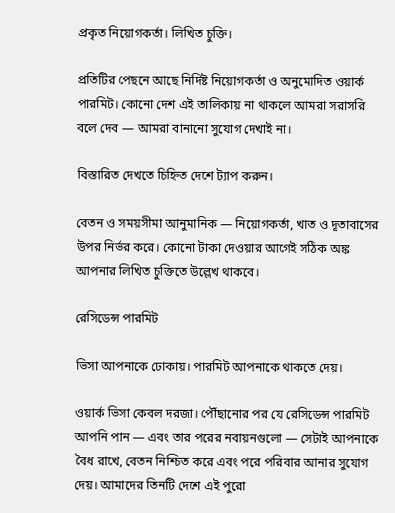প্রকৃত নিয়োগকর্তা। লিখিত চুক্তি।

প্রতিটির পেছনে আছে নির্দিষ্ট নিয়োগকর্তা ও অনুমোদিত ওয়ার্ক পারমিট। কোনো দেশ এই তালিকায় না থাকলে আমরা সরাসরি বলে দেব — আমরা বানানো সুযোগ দেখাই না।

বিস্তারিত দেখতে চিহ্নিত দেশে ট্যাপ করুন।

বেতন ও সময়সীমা আনুমানিক — নিয়োগকর্তা, খাত ও দূতাবাসের উপর নির্ভর করে। কোনো টাকা দেওয়ার আগেই সঠিক অঙ্ক আপনার লিখিত চুক্তিতে উল্লেখ থাকবে।

রেসিডেন্স পারমিট

ভিসা আপনাকে ঢোকায়। পারমিট আপনাকে থাকতে দেয়।

ওয়ার্ক ভিসা কেবল দরজা। পৌঁছানোর পর যে রেসিডেন্স পারমিট আপনি পান — এবং তার পরের নবায়নগুলো — সেটাই আপনাকে বৈধ রাখে, বেতন নিশ্চিত করে এবং পরে পরিবার আনার সুযোগ দেয়। আমাদের তিনটি দেশে এই পুরো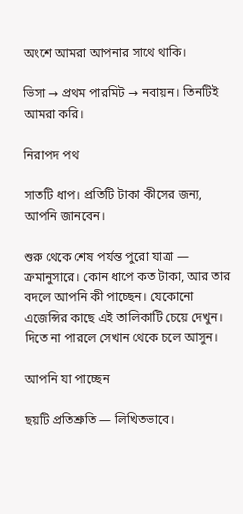অংশে আমরা আপনার সাথে থাকি।

ভিসা → প্রথম পারমিট → নবায়ন। তিনটিই আমরা করি।

নিরাপদ পথ

সাতটি ধাপ। প্রতিটি টাকা কীসের জন্য, আপনি জানবেন।

শুরু থেকে শেষ পর্যন্ত পুরো যাত্রা — ক্রমানুসারে। কোন ধাপে কত টাকা, আর তার বদলে আপনি কী পাচ্ছেন। যেকোনো এজেন্সির কাছে এই তালিকাটি চেয়ে দেখুন। দিতে না পারলে সেখান থেকে চলে আসুন।

আপনি যা পাচ্ছেন

ছয়টি প্রতিশ্রুতি — লিখিতভাবে।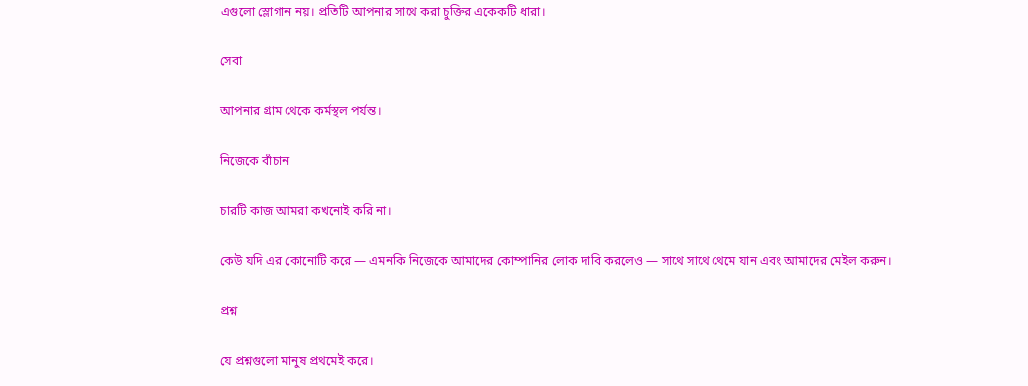এগুলো স্লোগান নয়। প্রতিটি আপনার সাথে করা চুক্তির একেকটি ধারা।

সেবা

আপনার গ্রাম থেকে কর্মস্থল পর্যন্ত।

নিজেকে বাঁচান

চারটি কাজ আমরা কখনোই করি না।

কেউ যদি এর কোনোটি করে — এমনকি নিজেকে আমাদের কোম্পানির লোক দাবি করলেও — সাথে সাথে থেমে যান এবং আমাদের মেইল করুন।

প্রশ্ন

যে প্রশ্নগুলো মানুষ প্রথমেই করে।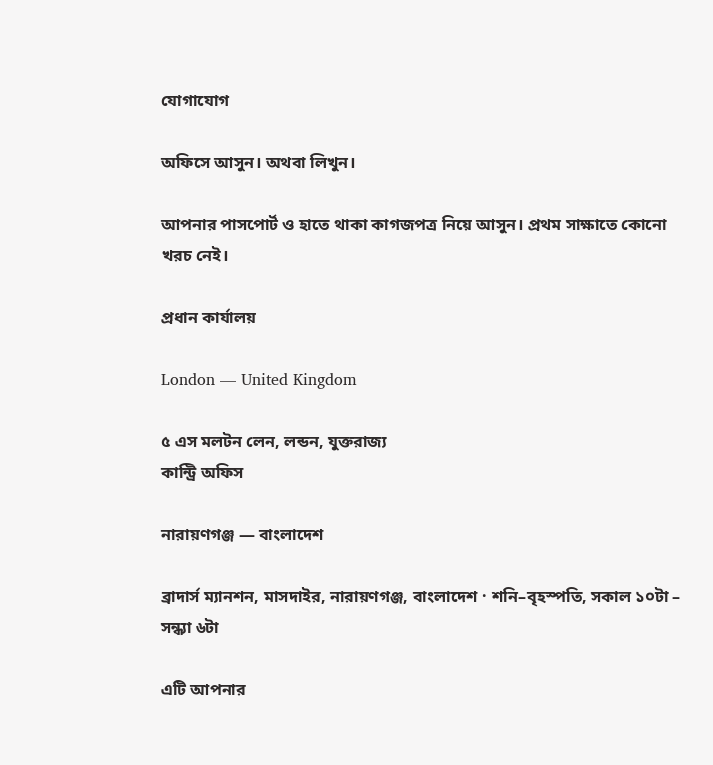যোগাযোগ

অফিসে আসুন। অথবা লিখুন।

আপনার পাসপোর্ট ও হাতে থাকা কাগজপত্র নিয়ে আসুন। প্রথম সাক্ষাতে কোনো খরচ নেই।

প্রধান কার্যালয়

London — United Kingdom

৫ এস মলটন লেন, লন্ডন, যুক্তরাজ্য
কান্ট্রি অফিস

নারায়ণগঞ্জ — বাংলাদেশ

ব্রাদার্স ম্যানশন, মাসদাইর, নারায়ণগঞ্জ, বাংলাদেশ · শনি–বৃহস্পতি, সকাল ১০টা – সন্ধ্যা ৬টা

এটি আপনার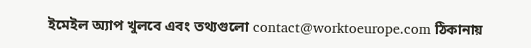ইমেইল অ্যাপ খুলবে এবং তথ্যগুলো contact@worktoeurope.com ঠিকানায়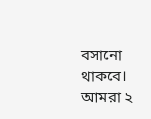বসানো থাকবে। আমরা ২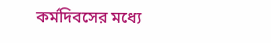কর্মদিবসের মধ্যে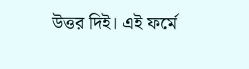উত্তর দিই। এই ফর্মে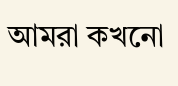আমরা কখনো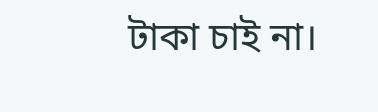টাকা চাই না।